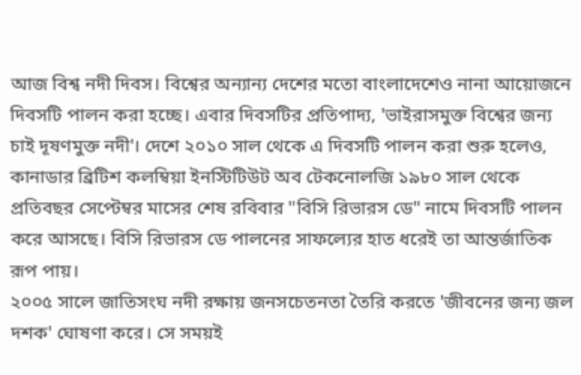আজ বিশ্ব নদী দিবস। বিশ্বের অন্যান্য দেশের মতো বাংলাদেশেও নানা আয়োজনে দিবসটি পালন করা হচ্ছে। এবার দিবসটির প্রতিপাদ্য, 'ভাইরাসমুক্ত বিশ্বের জন্য চাই দূষণমুক্ত নদী'। দেশে ২০১০ সাল থেকে এ দিবসটি পালন করা শুরু হলেও, কানাডার ব্রিটিশ কলম্বিয়া ইনস্টিটিউট অব টেকনোলজি ১৯৮০ সাল থেকে প্রতিবছর সেপ্টেম্বর মাসের শেষ রবিবার "বিসি রিভারস ডে" নামে দিবসটি পালন করে আসছে। বিসি রিভারস ডে পালনের সাফল্যের হাত ধরেই তা আন্তর্জাতিক রূপ পায়।
২০০৫ সালে জাতিসংঘ নদী রক্ষায় জনসচেতনতা তৈরি করতে 'জীবনের জন্য জল দশক' ঘোষণা করে। সে সময়ই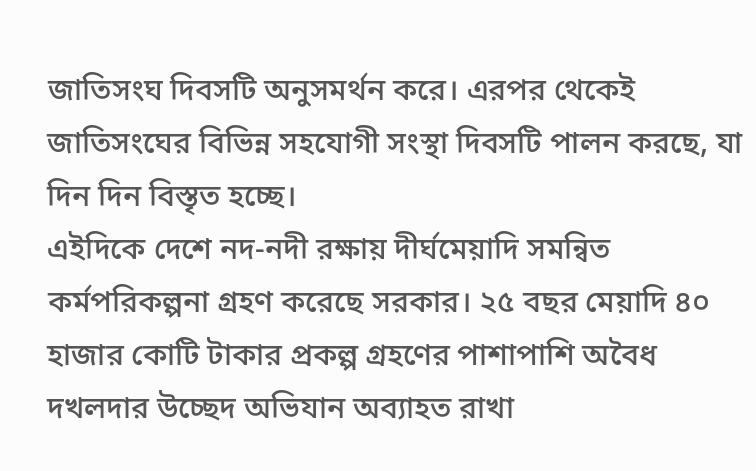জাতিসংঘ দিবসটি অনুসমর্থন করে। এরপর থেকেই জাতিসংঘের বিভিন্ন সহযোগী সংস্থা দিবসটি পালন করছে, যা দিন দিন বিস্তৃত হচ্ছে।
এইদিকে দেশে নদ-নদী রক্ষায় দীর্ঘমেয়াদি সমন্বিত কর্মপরিকল্পনা গ্রহণ করেছে সরকার। ২৫ বছর মেয়াদি ৪০ হাজার কোটি টাকার প্রকল্প গ্রহণের পাশাপাশি অবৈধ দখলদার উচ্ছেদ অভিযান অব্যাহত রাখা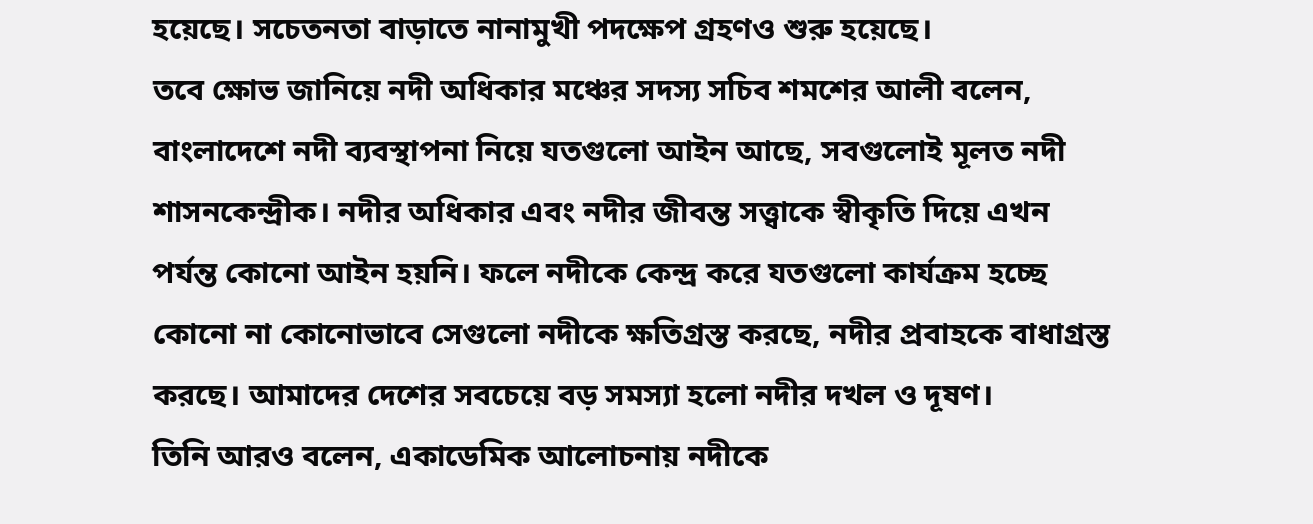হয়েছে। সচেতনতা বাড়াতে নানামুখী পদক্ষেপ গ্রহণও শুরু হয়েছে।
তবে ক্ষোভ জানিয়ে নদী অধিকার মঞ্চের সদস্য সচিব শমশের আলী বলেন, বাংলাদেশে নদী ব্যবস্থাপনা নিয়ে যতগুলো আইন আছে, সবগুলোই মূলত নদী শাসনকেন্দ্রীক। নদীর অধিকার এবং নদীর জীবন্ত সত্ত্বাকে স্বীকৃতি দিয়ে এখন পর্যন্ত কোনো আইন হয়নি। ফলে নদীকে কেন্দ্র করে যতগুলো কার্যক্রম হচ্ছে কোনো না কোনোভাবে সেগুলো নদীকে ক্ষতিগ্রস্ত করছে, নদীর প্রবাহকে বাধাগ্রস্ত করছে। আমাদের দেশের সবচেয়ে বড় সমস্যা হলো নদীর দখল ও দূষণ।
তিনি আরও বলেন, একাডেমিক আলোচনায় নদীকে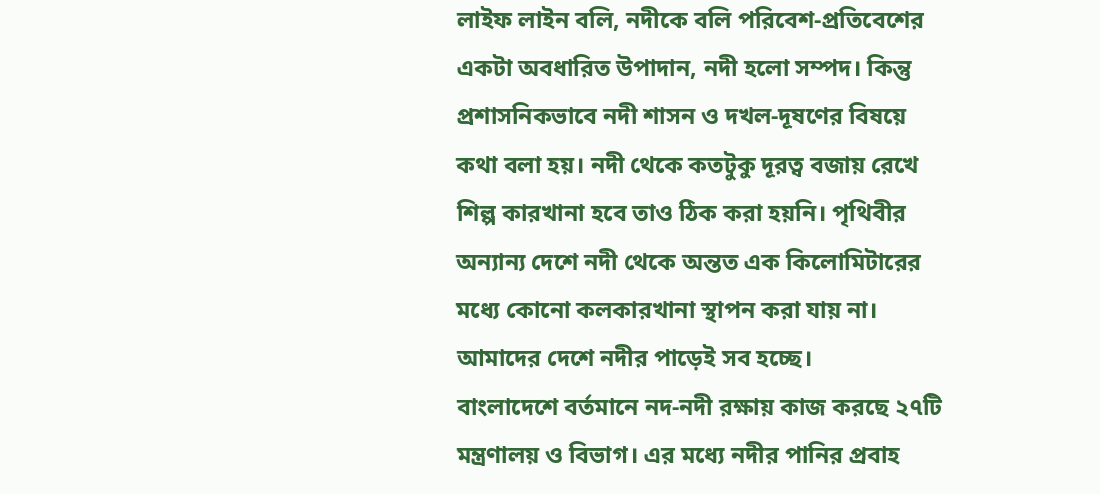লাইফ লাইন বলি, নদীকে বলি পরিবেশ-প্রতিবেশের একটা অবধারিত উপাদান, নদী হলো সম্পদ। কিন্তু প্রশাসনিকভাবে নদী শাসন ও দখল-দূষণের বিষয়ে কথা বলা হয়। নদী থেকে কতটুকু দূরত্ব বজায় রেখে শিল্প কারখানা হবে তাও ঠিক করা হয়নি। পৃথিবীর অন্যান্য দেশে নদী থেকে অন্তত এক কিলোমিটারের মধ্যে কোনো কলকারখানা স্থাপন করা যায় না। আমাদের দেশে নদীর পাড়েই সব হচ্ছে।
বাংলাদেশে বর্তমানে নদ-নদী রক্ষায় কাজ করছে ২৭টি মন্ত্রণালয় ও বিভাগ। এর মধ্যে নদীর পানির প্রবাহ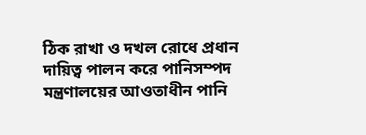ঠিক রাখা ও দখল রোধে প্রধান দায়িত্ব পালন করে পানিসম্পদ মন্ত্রণালয়ের আওতাধীন পানি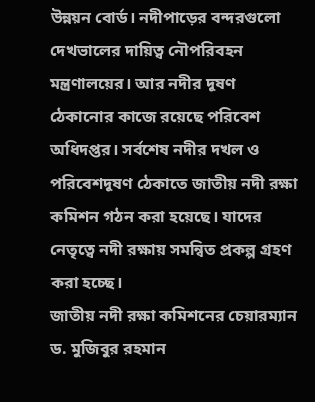উন্নয়ন বোর্ড। নদীপাড়ের বন্দরগুলো দেখভালের দায়িত্ব নৌপরিবহন মন্ত্রণালয়ের। আর নদীর দূষণ ঠেকানোর কাজে রয়েছে পরিবেশ অধিদপ্তর। সর্বশেষ নদীর দখল ও পরিবেশদূষণ ঠেকাতে জাতীয় নদী রক্ষা কমিশন গঠন করা হয়েছে। যাদের নেতৃত্বে নদী রক্ষায় সমন্বিত প্রকল্প গ্রহণ করা হচ্ছে।
জাতীয় নদী রক্ষা কমিশনের চেয়ারম্যান ড. মুজিবুর রহমান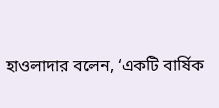হাওলাদার বলেন, ‘একটি বার্ষিক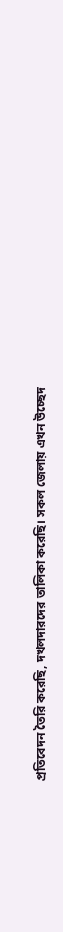প্রতিবেদন তৈরি করেছি, দখলদারদের তালিকা করেছি। সকল জেলায় এখন উচ্ছেদ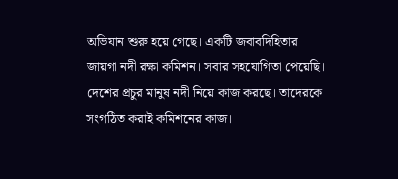অভিযান শুরু হয়ে গেছে। একটি জবাবদিহিতার জায়গা নদী রক্ষা কমিশন। সবার সহযোগিতা পেয়েছি। দেশের প্রচুর মানুষ নদী নিয়ে কাজ করছে। তাদেরকে সংগঠিত করাই কমিশনের কাজ।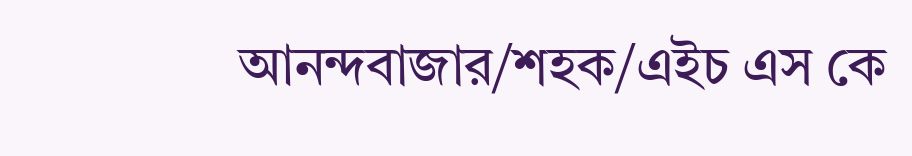আনন্দবাজার/শহক/এইচ এস কে